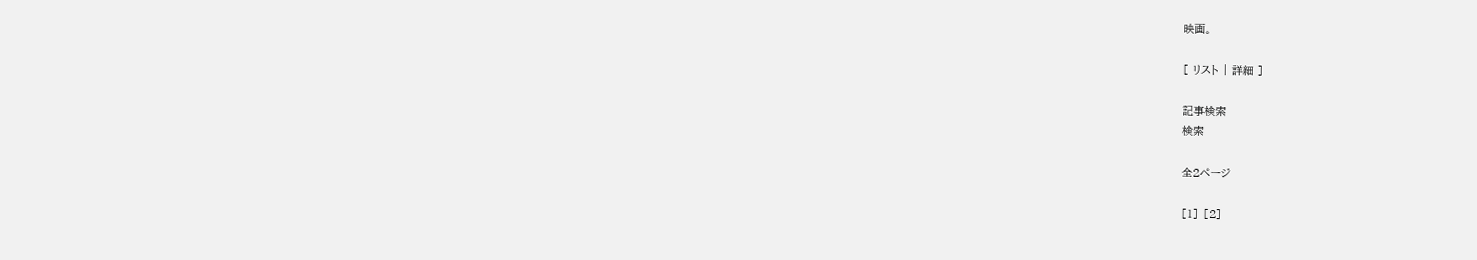映画。

[ リスト | 詳細 ]

記事検索
検索

全2ページ

[1] [2]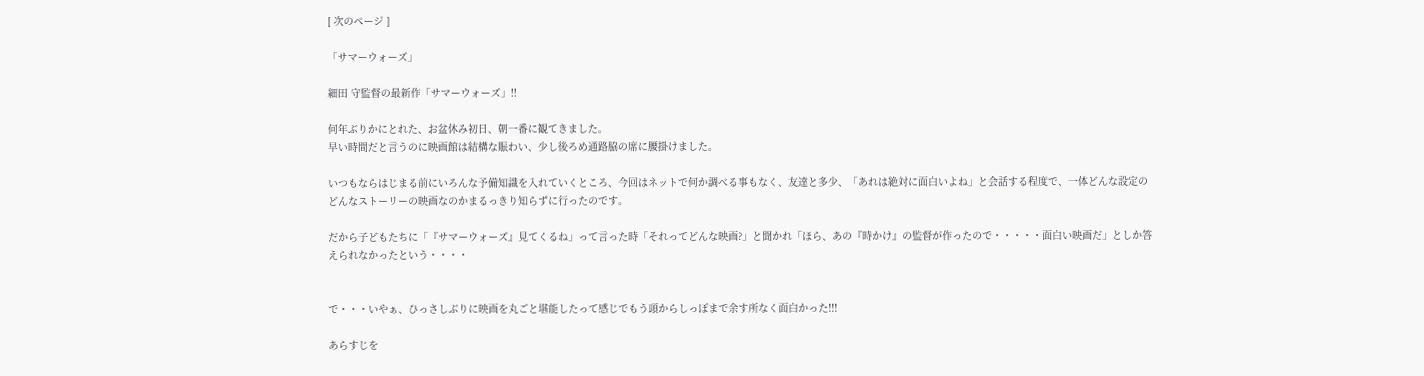[ 次のページ ]

「サマーウォーズ」

細田 守監督の最新作「サマーウォーズ」!!

何年ぶりかにとれた、お盆休み初日、朝一番に観てきました。
早い時間だと言うのに映画館は結構な賑わい、少し後ろめ通路脇の席に腰掛けました。

いつもならはじまる前にいろんな予備知識を入れていくところ、今回はネットで何か調べる事もなく、友達と多少、「あれは絶対に面白いよね」と会話する程度で、一体どんな設定のどんなストーリーの映画なのかまるっきり知らずに行ったのです。

だから子どもたちに「『サマーウォーズ』見てくるね」って言った時「それってどんな映画?」と聞かれ「ほら、あの『時かけ』の監督が作ったので・・・・・面白い映画だ」としか答えられなかったという・・・・


で・・・いやぁ、ひっさしぶりに映画を丸ごと堪能したって感じでもう頭からしっぽまで余す所なく面白かった!!!

あらすじを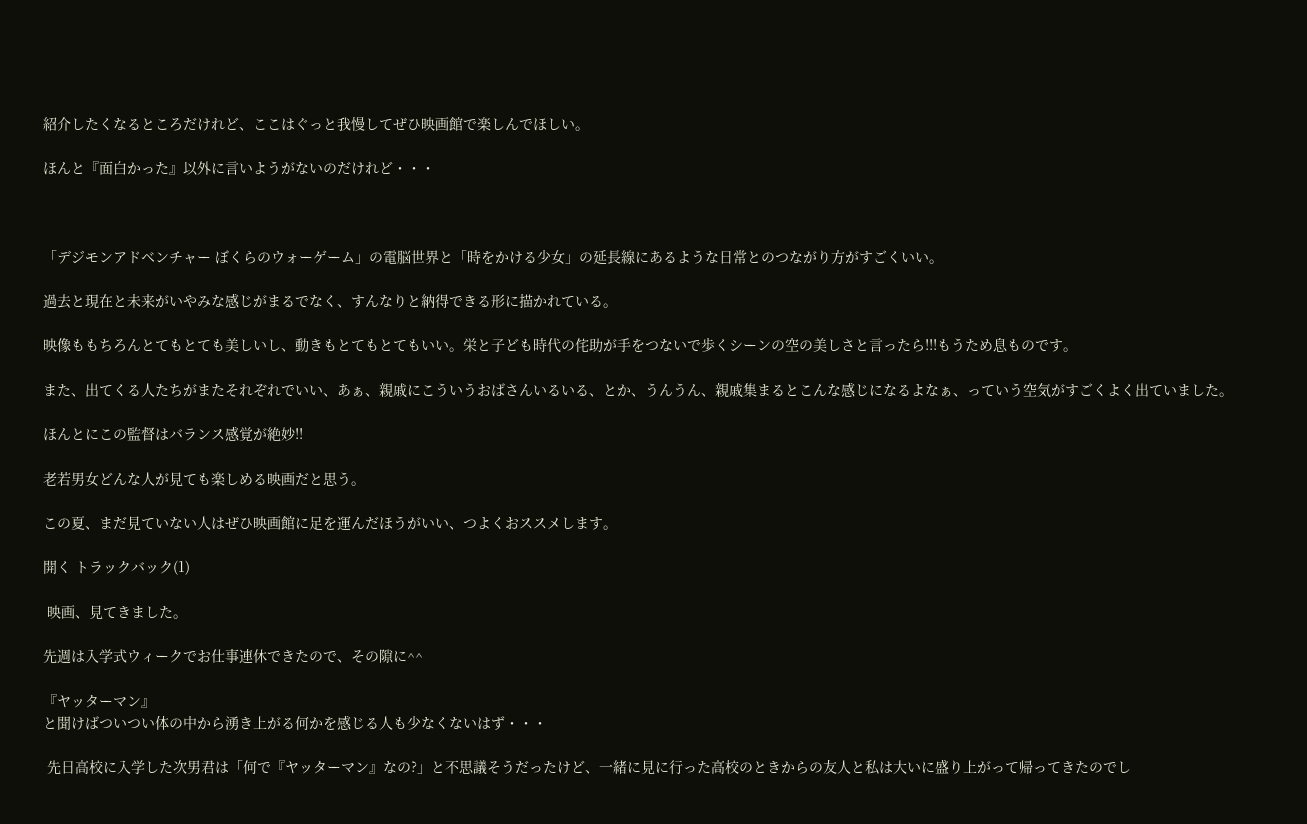紹介したくなるところだけれど、ここはぐっと我慢してぜひ映画館で楽しんでほしい。

ほんと『面白かった』以外に言いようがないのだけれど・・・



「デジモンアドベンチャー ぼくらのウォーゲーム」の電脳世界と「時をかける少女」の延長線にあるような日常とのつながり方がすごくいい。

過去と現在と未来がいやみな感じがまるでなく、すんなりと納得できる形に描かれている。

映像ももちろんとてもとても美しいし、動きもとてもとてもいい。栄と子ども時代の侘助が手をつないで歩くシーンの空の美しさと言ったら!!!もうため息ものです。

また、出てくる人たちがまたそれぞれでいい、あぁ、親戚にこういうおばさんいるいる、とか、うんうん、親戚集まるとこんな感じになるよなぁ、っていう空気がすごくよく出ていました。

ほんとにこの監督はバランス感覚が絶妙!!

老若男女どんな人が見ても楽しめる映画だと思う。

この夏、まだ見ていない人はぜひ映画館に足を運んだほうがいい、つよくおススメします。

開く トラックバック(1)

 映画、見てきました。

先週は入学式ウィークでお仕事連休できたので、その隙に^^

『ヤッターマン』
と聞けばついつい体の中から湧き上がる何かを感じる人も少なくないはず・・・

 先日高校に入学した次男君は「何で『ヤッターマン』なの?」と不思議そうだったけど、一緒に見に行った高校のときからの友人と私は大いに盛り上がって帰ってきたのでし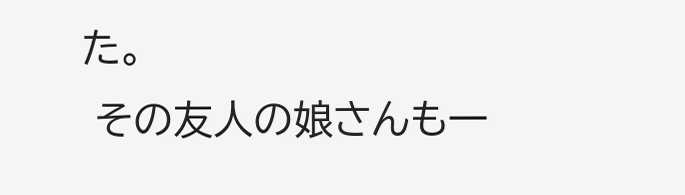た。
 その友人の娘さんも一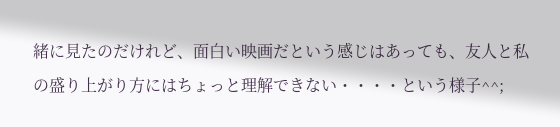緒に見たのだけれど、面白い映画だという感じはあっても、友人と私の盛り上がり方にはちょっと理解できない・・・・という様子^^;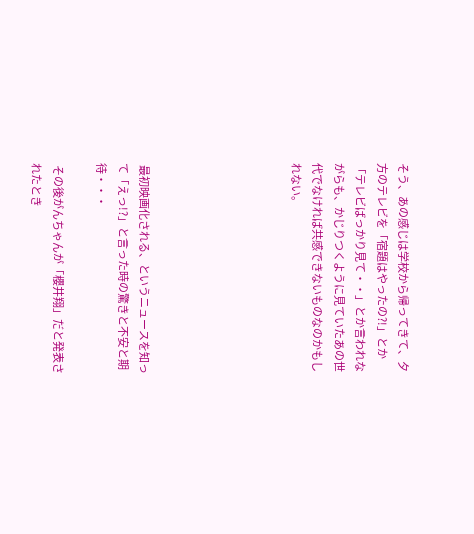そう、あの感じは学校から帰ってきて、夕方のテレビを「宿題はやったの?!」とか「テレビばっかり見て・・」とか言われながらも、かじりつくように見ていたあの世代でなければ共感できないものなのかもしれない。






 最初映画化される、というニュースを知って「えっ!?」と言った時の驚きと不安と期待・・・

 その後がんちゃんが「櫻井翔」だと発表されたとき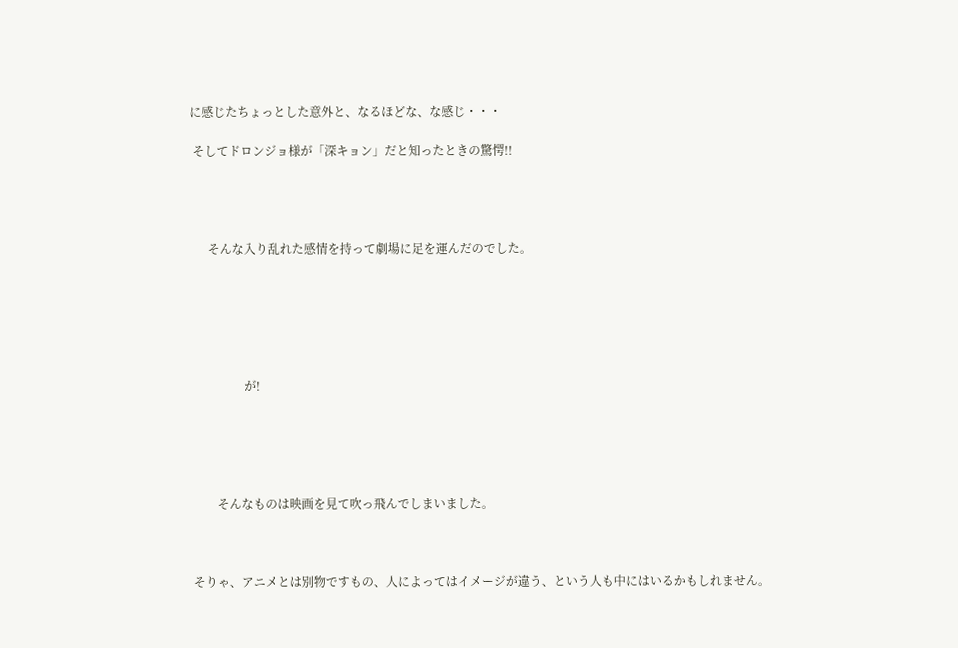に感じたちょっとした意外と、なるほどな、な感じ・・・

 そしてドロンジョ様が「深キョン」だと知ったときの驚愕!!




      そんな入り乱れた感情を持って劇場に足を運んだのでした。






                  が!





         そんなものは映画を見て吹っ飛んでしまいました。



 そりゃ、アニメとは別物ですもの、人によってはイメージが違う、という人も中にはいるかもしれません。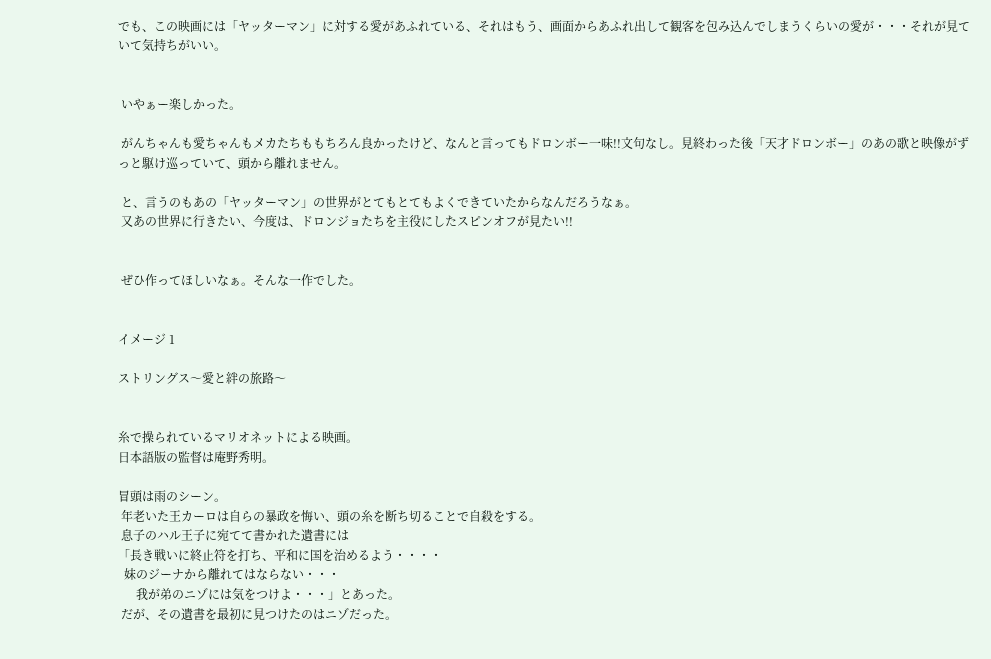でも、この映画には「ヤッターマン」に対する愛があふれている、それはもう、画面からあふれ出して観客を包み込んでしまうくらいの愛が・・・それが見ていて気持ちがいい。


 いやぁー楽しかった。

 がんちゃんも愛ちゃんもメカたちももちろん良かったけど、なんと言ってもドロンボー一味!!文句なし。見終わった後「天才ドロンボー」のあの歌と映像がずっと駆け巡っていて、頭から離れません。

 と、言うのもあの「ヤッターマン」の世界がとてもとてもよくできていたからなんだろうなぁ。
 又あの世界に行きたい、今度は、ドロンジョたちを主役にしたスピンオフが見たい!!


 ぜひ作ってほしいなぁ。そんな一作でした。


イメージ 1

ストリングス〜愛と絆の旅路〜


糸で操られているマリオネットによる映画。
日本語版の監督は庵野秀明。

冒頭は雨のシーン。
 年老いた王カーロは自らの暴政を悔い、頭の糸を断ち切ることで自殺をする。
 息子のハル王子に宛てて書かれた遺書には
「長き戦いに終止符を打ち、平和に国を治めるよう・・・・
  妹のジーナから離れてはならない・・・
      我が弟のニゾには気をつけよ・・・」とあった。
 だが、その遺書を最初に見つけたのはニゾだった。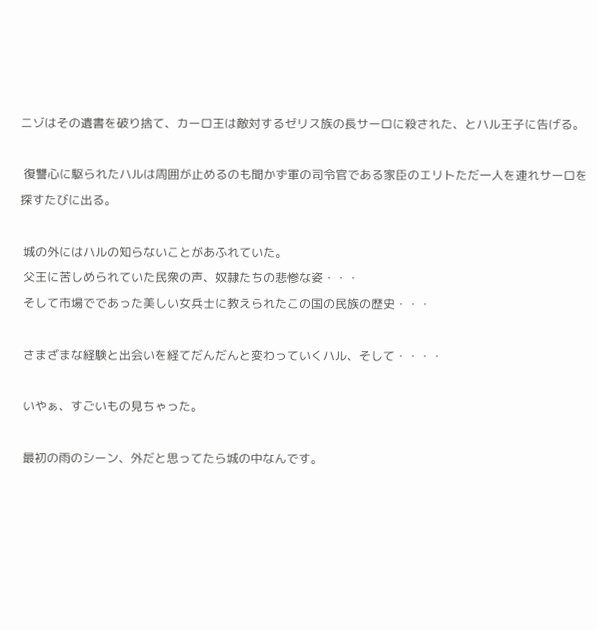ニゾはその遺書を破り捨て、カーロ王は敵対するゼリス族の長サーロに殺された、とハル王子に告げる。

 復讐心に駆られたハルは周囲が止めるのも聞かず軍の司令官である家臣のエリトただ一人を連れサーロを探すたびに出る。

 城の外にはハルの知らないことがあふれていた。
 父王に苦しめられていた民衆の声、奴隷たちの悲惨な姿・・・
 そして市場でであった美しい女兵士に教えられたこの国の民族の歴史・・・

 さまざまな経験と出会いを経てだんだんと変わっていくハル、そして・・・・

 いやぁ、すごいもの見ちゃった。

 最初の雨のシーン、外だと思ってたら城の中なんです。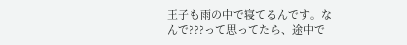王子も雨の中で寝てるんです。なんで???って思ってたら、途中で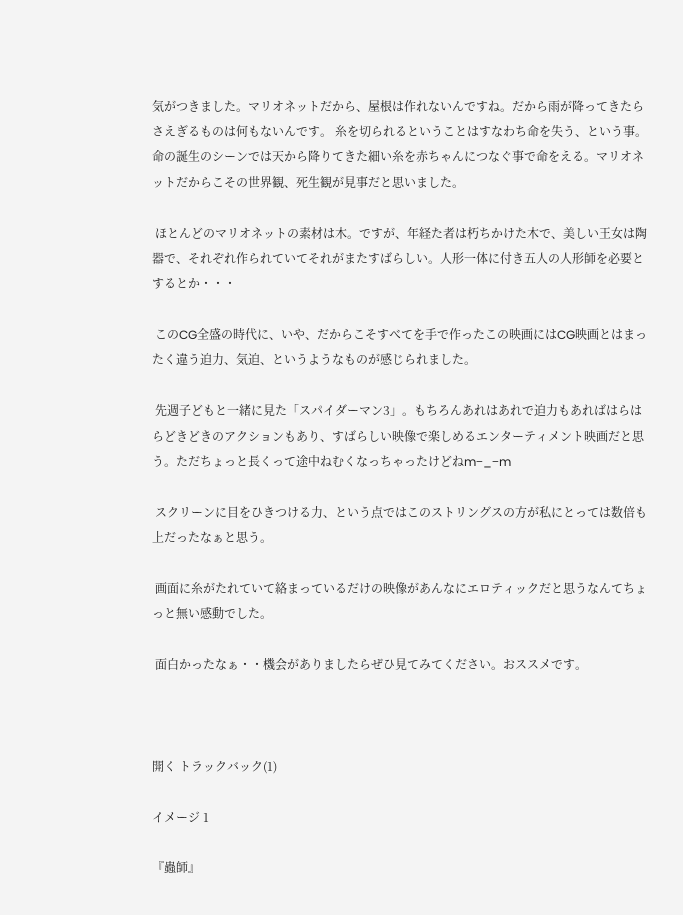気がつきました。マリオネットだから、屋根は作れないんですね。だから雨が降ってきたらさえぎるものは何もないんです。 糸を切られるということはすなわち命を失う、という事。
命の誕生のシーンでは天から降りてきた細い糸を赤ちゃんにつなぐ事で命をえる。マリオネットだからこその世界観、死生観が見事だと思いました。

 ほとんどのマリオネットの素材は木。ですが、年経た者は朽ちかけた木で、美しい王女は陶器で、それぞれ作られていてそれがまたすばらしい。人形一体に付き五人の人形師を必要とするとか・・・

 このCG全盛の時代に、いや、だからこそすべてを手で作ったこの映画にはCG映画とはまったく違う迫力、気迫、というようなものが感じられました。

 先週子どもと一緒に見た「スパイダーマン3」。もちろんあれはあれで迫力もあればはらはらどきどきのアクションもあり、すばらしい映像で楽しめるエンターティメント映画だと思う。ただちょっと長くって途中ねむくなっちゃったけどねm−_−m

 スクリーンに目をひきつける力、という点ではこのストリングスの方が私にとっては数倍も上だったなぁと思う。

 画面に糸がたれていて絡まっているだけの映像があんなにエロティックだと思うなんてちょっと無い感動でした。

 面白かったなぁ・・機会がありましたらぜひ見てみてください。おススメです。



開く トラックバック(1)

イメージ 1

『蟲師』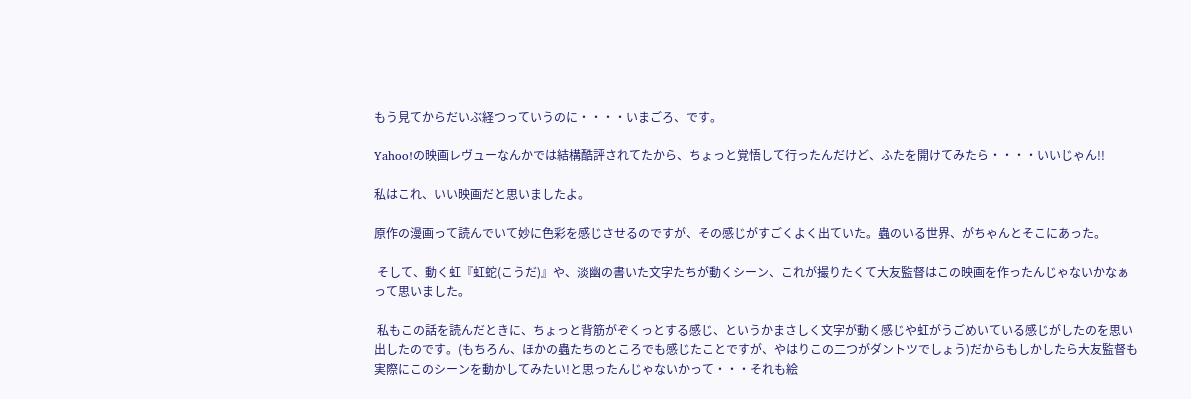もう見てからだいぶ経つっていうのに・・・・いまごろ、です。

Yahoo!の映画レヴューなんかでは結構酷評されてたから、ちょっと覚悟して行ったんだけど、ふたを開けてみたら・・・・いいじゃん!!

私はこれ、いい映画だと思いましたよ。

原作の漫画って読んでいて妙に色彩を感じさせるのですが、その感じがすごくよく出ていた。蟲のいる世界、がちゃんとそこにあった。

 そして、動く虹『虹蛇(こうだ)』や、淡幽の書いた文字たちが動くシーン、これが撮りたくて大友監督はこの映画を作ったんじゃないかなぁって思いました。

 私もこの話を読んだときに、ちょっと背筋がぞくっとする感じ、というかまさしく文字が動く感じや虹がうごめいている感じがしたのを思い出したのです。(もちろん、ほかの蟲たちのところでも感じたことですが、やはりこの二つがダントツでしょう)だからもしかしたら大友監督も実際にこのシーンを動かしてみたい!と思ったんじゃないかって・・・それも絵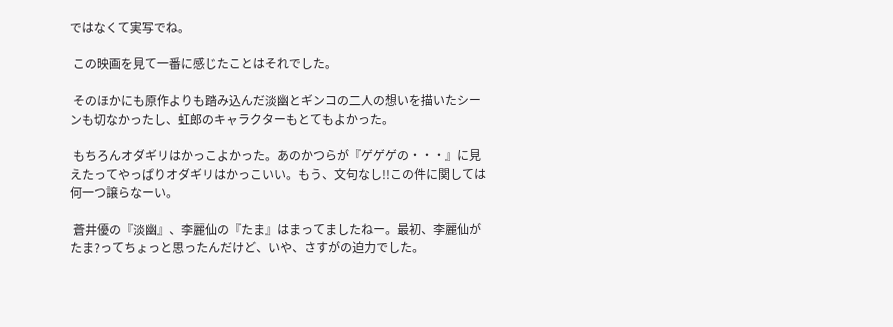ではなくて実写でね。

 この映画を見て一番に感じたことはそれでした。

 そのほかにも原作よりも踏み込んだ淡幽とギンコの二人の想いを描いたシーンも切なかったし、虹郎のキャラクターもとてもよかった。

 もちろんオダギリはかっこよかった。あのかつらが『ゲゲゲの・・・』に見えたってやっぱりオダギリはかっこいい。もう、文句なし!!この件に関しては何一つ譲らなーい。

 蒼井優の『淡幽』、李麗仙の『たま』はまってましたねー。最初、李麗仙がたま?ってちょっと思ったんだけど、いや、さすがの迫力でした。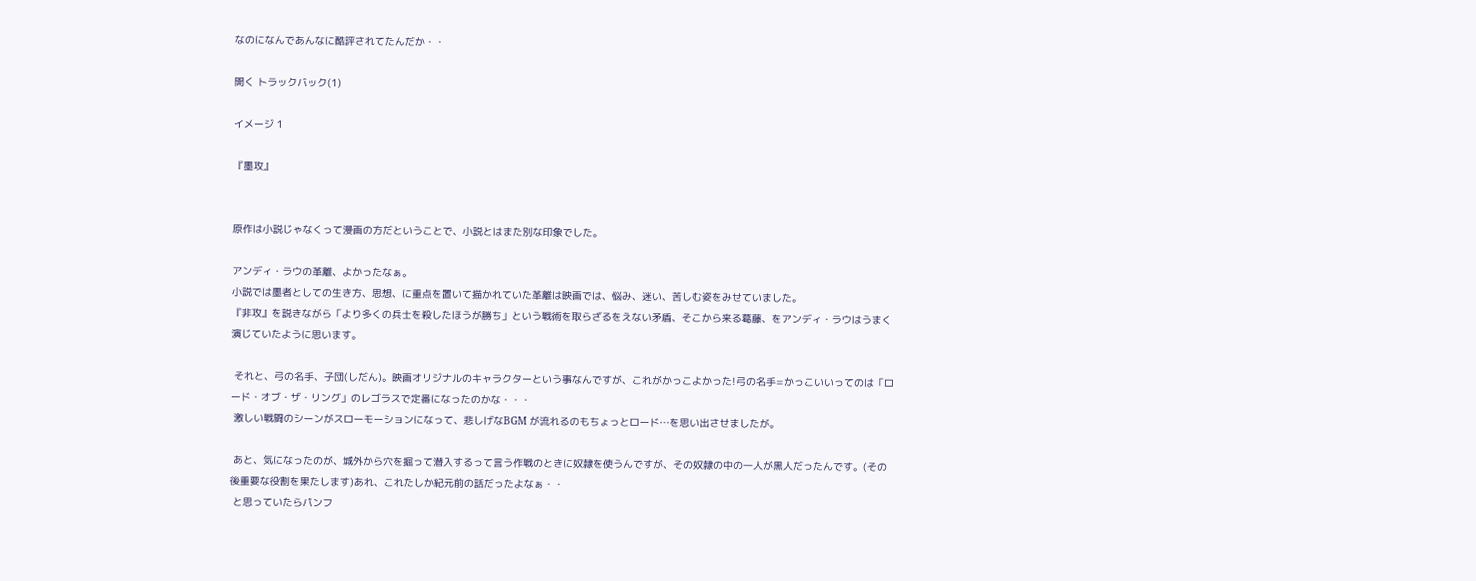なのになんであんなに酷評されてたんだか・・

開く トラックバック(1)

イメージ 1

『墨攻』


原作は小説じゃなくって漫画の方だということで、小説とはまた別な印象でした。

アンディ・ラウの革離、よかったなぁ。
小説では墨者としての生き方、思想、に重点を置いて描かれていた革離は映画では、悩み、迷い、苦しむ姿をみせていました。
『非攻』を説きながら「より多くの兵士を殺したほうが勝ち」という戦術を取らざるをえない矛盾、そこから来る葛藤、をアンディ・ラウはうまく演じていたように思います。

 それと、弓の名手、子団(しだん)。映画オリジナルのキャラクターという事なんですが、これがかっこよかった!弓の名手=かっこいいってのは「ロード・オブ・ザ・リング」のレゴラスで定番になったのかな・・・
 激しい戦闘のシーンがスローモーションになって、悲しげなBGM が流れるのもちょっとロード…を思い出させましたが。

 あと、気になったのが、城外から穴を掘って潜入するって言う作戦のときに奴隷を使うんですが、その奴隷の中の一人が黒人だったんです。(その後重要な役割を果たします)あれ、これたしか紀元前の話だったよなぁ・・
 と思っていたらパンフ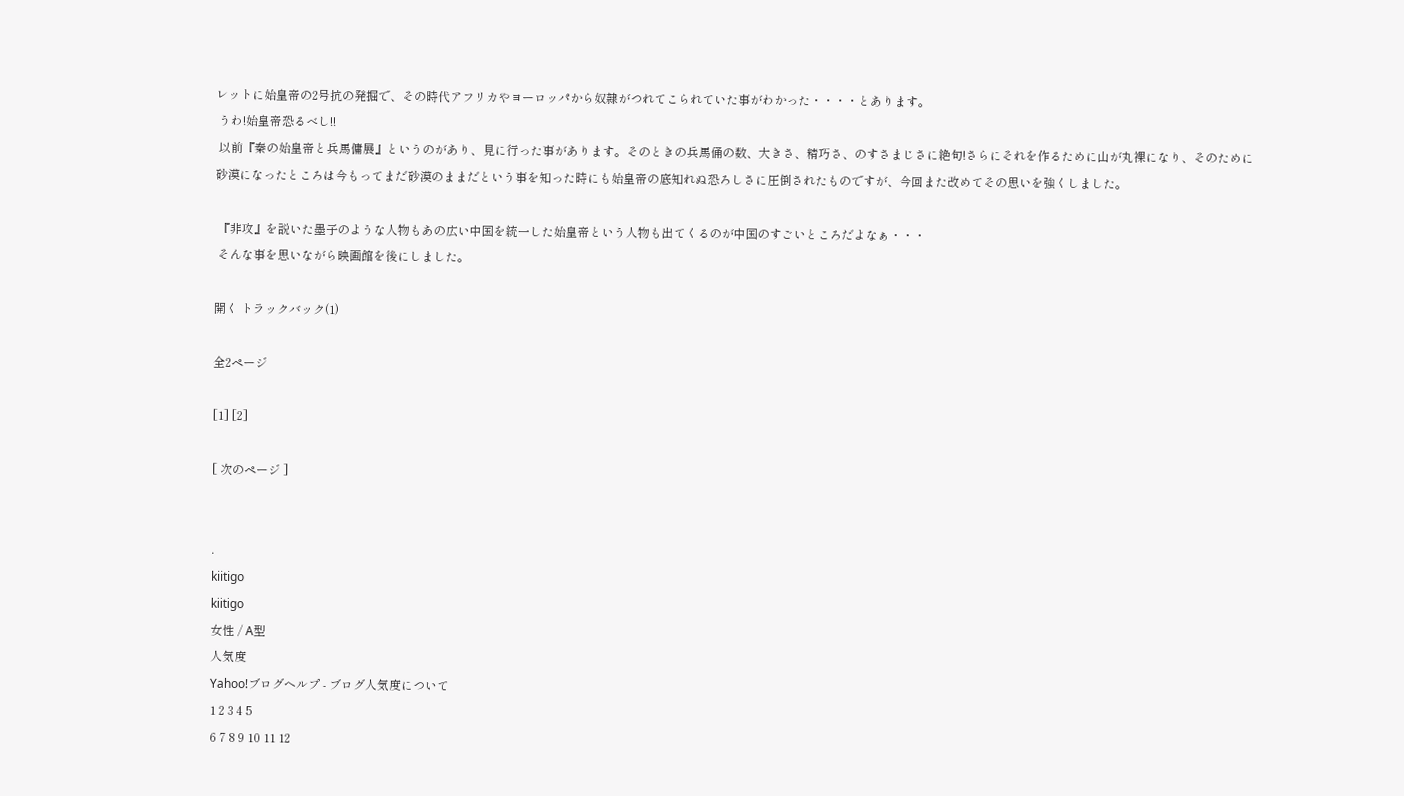レットに始皇帝の2号抗の発掘で、その時代アフリカやヨーロッパから奴隷がつれてこられていた事がわかった・・・・とあります。
 うわ!始皇帝恐るべし!!
 以前『秦の始皇帝と兵馬傭展』というのがあり、見に行った事があります。そのときの兵馬俑の数、大きさ、精巧さ、のすさまじさに絶句!さらにそれを作るために山が丸裸になり、そのために砂漠になったところは今もってまだ砂漠のままだという事を知った時にも始皇帝の底知れぬ恐ろしさに圧倒されたものですが、今回また改めてその思いを強くしました。

 『非攻』を説いた墨子のような人物もあの広い中国を統一した始皇帝という人物も出てくるのが中国のすごいところだよなぁ・・・
 そんな事を思いながら映画館を後にしました。

開く トラックバック(1)

全2ページ

[1] [2]

[ 次のページ ]


.
kiitigo
kiitigo
女性 / A型
人気度
Yahoo!ブログヘルプ - ブログ人気度について
1 2 3 4 5
6 7 8 9 10 11 12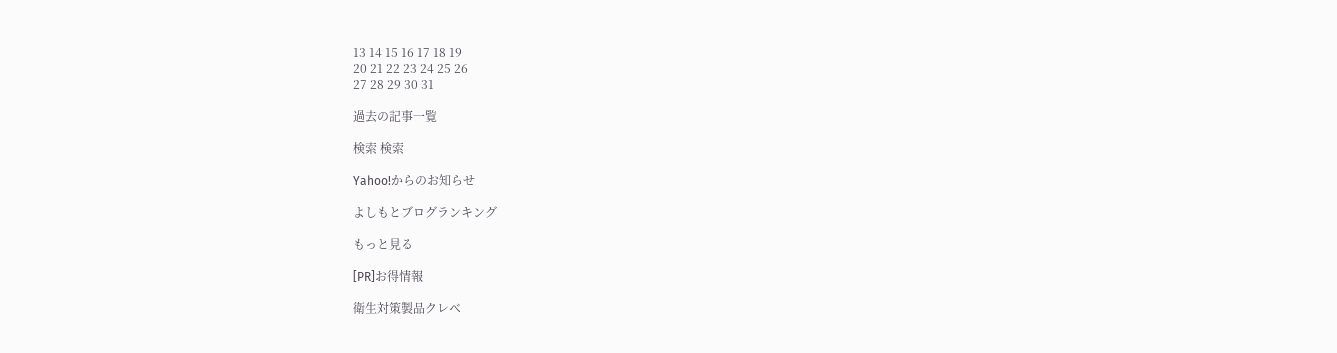13 14 15 16 17 18 19
20 21 22 23 24 25 26
27 28 29 30 31

過去の記事一覧

検索 検索

Yahoo!からのお知らせ

よしもとブログランキング

もっと見る

[PR]お得情報

衛生対策製品クレベ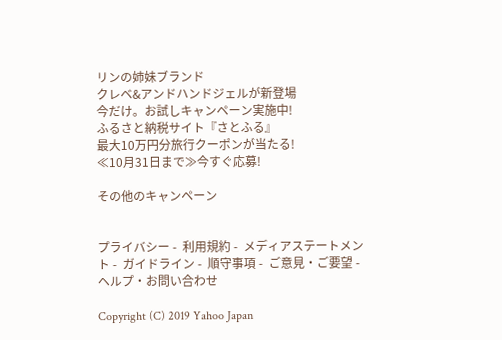リンの姉妹ブランド
クレベ&アンドハンドジェルが新登場
今だけ。お試しキャンペーン実施中!
ふるさと納税サイト『さとふる』
最大10万円分旅行クーポンが当たる!
≪10月31日まで≫今すぐ応募!

その他のキャンペーン


プライバシー -  利用規約 -  メディアステートメント -  ガイドライン -  順守事項 -  ご意見・ご要望 -  ヘルプ・お問い合わせ

Copyright (C) 2019 Yahoo Japan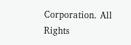Corporation. All Rights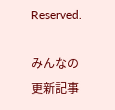Reserved.

みんなの更新記事